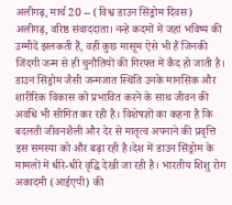अलीगढ़, मार्च 20 -- (विश्व डाउन सिंड्रोम दिवस) अलीगढ़, वरिष्ठ संवाददाता। नन्हे कदमों में जहां भविष्य की उम्मीदें झलकती हैं, वहीं कुछ मासूम ऐसे भी हैं जिनकी जिंदगी जन्म से ही चुनौतियों की गिरफ्त में कैद हो जाती है। डाउन सिंड्रोम जैसी जन्मजात स्थिति उनके मानसिक और शारीरिक विकास को प्रभावित करने के साथ जीवन की अवधि भी सीमित कर रही है। विशेषज्ञों का कहना है कि बदलती जीवनशैली और देर से मातृत्व अपनाने की प्रवृत्ति इस समस्या को और बढ़ा रही है।देश में डाउन सिंड्रोम के मामलों में धीरे-धीरे वृद्धि देखी जा रही है। भारतीय शिशु रोग अकादमी (आईएपी) की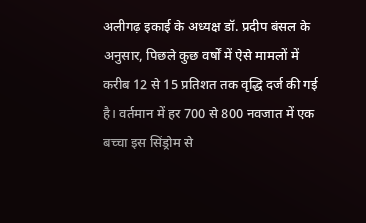अलीगढ़ इकाई के अध्यक्ष डॉ. प्रदीप बंसल के अनुसार, पिछले कुछ वर्षों में ऐसे मामलों में करीब 12 से 15 प्रतिशत तक वृद्धि दर्ज की गई है। वर्तमान में हर 700 से 800 नवजात में एक बच्चा इस सिंड्रोम से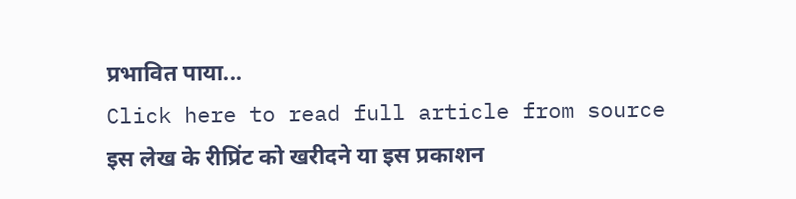प्रभावित पाया...
Click here to read full article from source
इस लेख के रीप्रिंट को खरीदने या इस प्रकाशन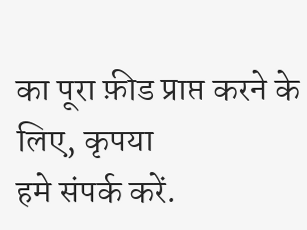का पूरा फ़ीड प्राप्त करने के लिए, कृपया
हमे संपर्क करें.